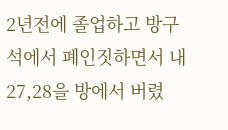2년전에 졸업하고 방구석에서 폐인짓하면서 내 27,28을 방에서 버렸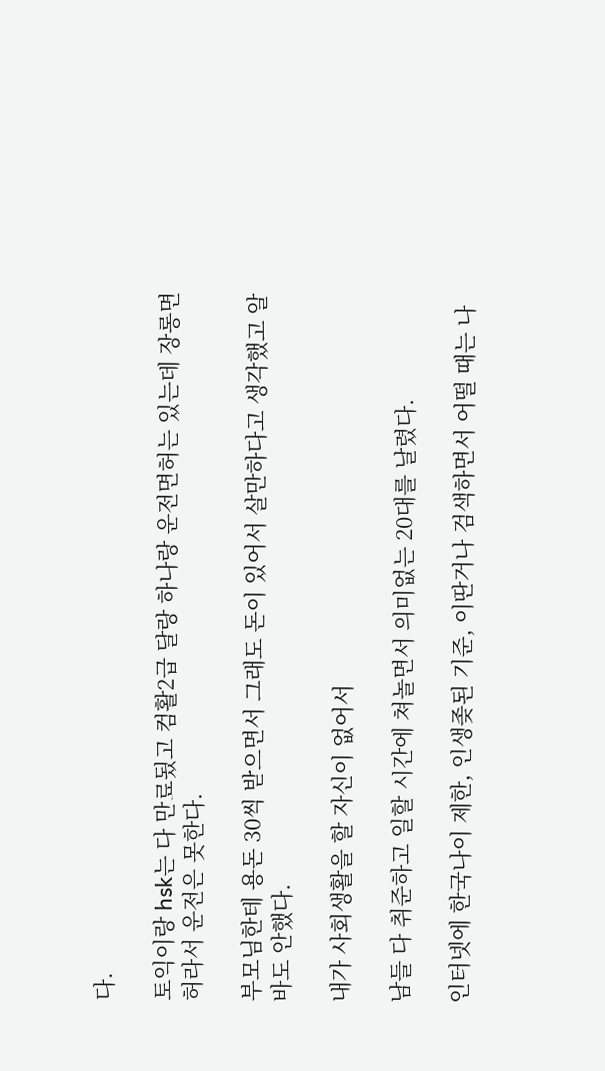다.

토익이랑 hsk는 다 만료됬고 컴활2급 달랑 하나랑 운전면허는 있는데 장롱면허라서 운전은 못한다.

부모님한테 용돈 30씩 받으면서 그래도 돈이 있어서 살만하다고 생각했고 알바도 안했다.

내가 사회생활을 할 자신이 없어서

남들 다 취준하고 일할 시간에 쳐놀면서 의미없는 20대를 날렸다.

인터넷에 한국나이 제한, 인생좆된 기준, 이딴거나 검색하면서 어떨 때는 나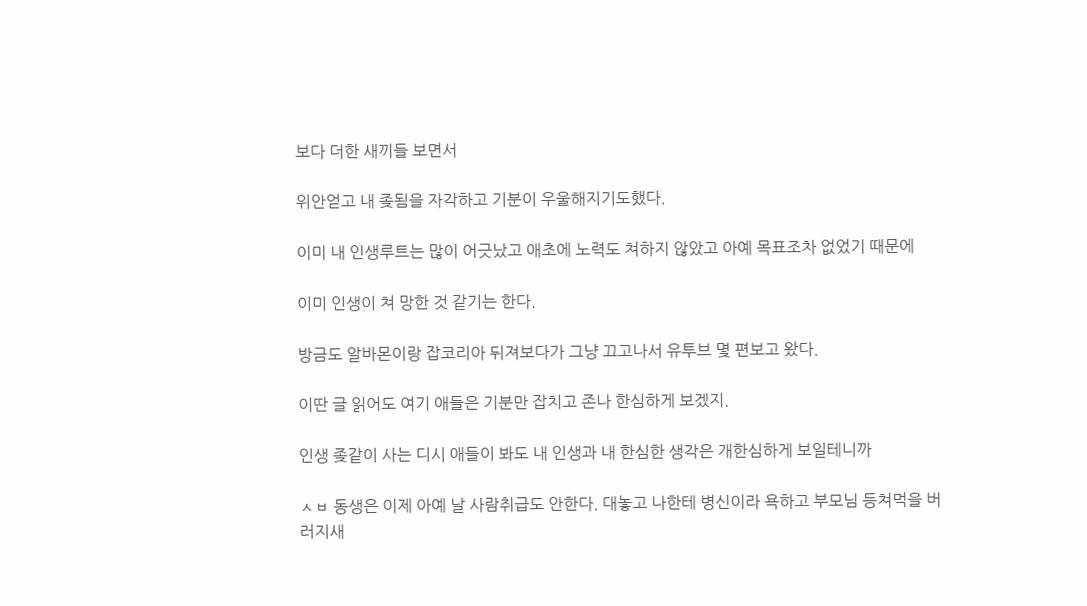보다 더한 새끼들 보면서

위안얻고 내 좆됨을 자각하고 기분이 우울해지기도했다.

이미 내 인생루트는 많이 어긋났고 애초에 노력도 쳐하지 않았고 아예 목표조차 없었기 때문에

이미 인생이 쳐 망한 것 같기는 한다.

방금도 알바몬이랑 잡코리아 뒤져보다가 그냥 끄고나서 유투브 몇 편보고 왔다.

이딴 글 읽어도 여기 애들은 기분만 잡치고 존나 한심하게 보겠지.

인생 좆같이 사는 디시 애들이 봐도 내 인생과 내 한심한 생각은 개한심하게 보일테니까

ㅅㅂ 동생은 이제 아예 날 사람취급도 안한다. 대놓고 나한테 병신이라 욕하고 부모님 등쳐먹을 버러지새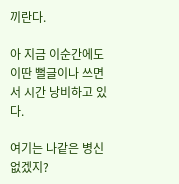끼란다.

아 지금 이순간에도 이딴 뻘글이나 쓰면서 시간 낭비하고 있다.

여기는 나같은 병신 없겠지?